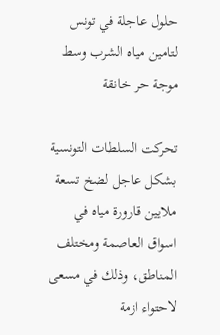حلول عاجلة في تونس لتامين مياه الشرب وسط موجة حر خانقة

تحركت السلطات التونسية بشكل عاجل لضخ تسعة ملايين قارورة مياه في اسواق العاصمة ومختلف المناطق، وذلك في مسعى لاحتواء ازمة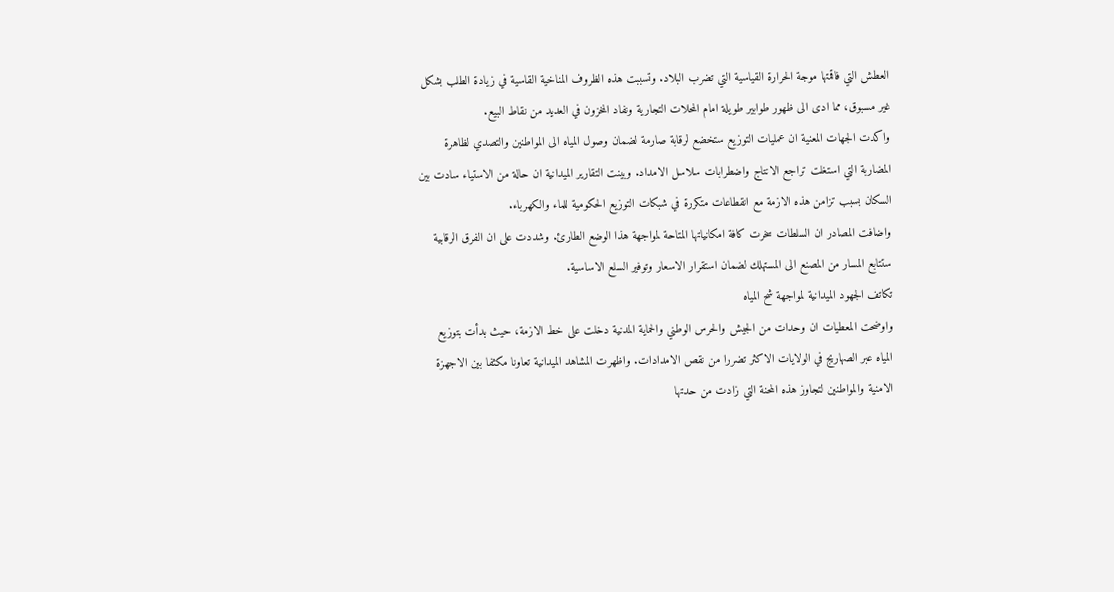العطش التي فاقمتها موجة الحرارة القياسية التي تضرب البلاد. وتسببت هذه الظروف المناخية القاسية في زيادة الطلب بشكل غير مسبوق، مما ادى الى ظهور طوابير طويلة امام المحلات التجارية ونفاد المخزون في العديد من نقاط البيع.
واكدت الجهات المعنية ان عمليات التوزيع ستخضع لرقابة صارمة لضمان وصول المياه الى المواطنين والتصدي لظاهرة المضاربة التي استغلت تراجع الانتاج واضطرابات سلاسل الامداد. وبينت التقارير الميدانية ان حالة من الاستياء سادت بين السكان بسبب تزامن هذه الازمة مع انقطاعات متكررة في شبكات التوزيع الحكومية للماء والكهرباء.
واضافت المصادر ان السلطات سخرت كافة امكانياتها المتاحة لمواجهة هذا الوضع الطارئ. وشددت على ان الفرق الرقابية ستتابع المسار من المصنع الى المستهلك لضمان استقرار الاسعار وتوفير السلع الاساسية.
تكاتف الجهود الميدانية لمواجهة شح المياه
واوضحت المعطيات ان وحدات من الجيش والحرس الوطني والحماية المدنية دخلت على خط الازمة، حيث بدأت بتوزيع المياه عبر الصهاريج في الولايات الاكثر تضررا من نقص الامدادات. واظهرت المشاهد الميدانية تعاونا مكثفا بين الاجهزة الامنية والمواطنين لتجاوز هذه المحنة التي زادت من حدتها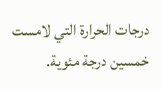درجات الحرارة التي لامست خمسين درجة مئوية.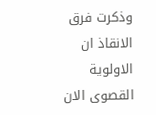وذكرت فرق الانقاذ ان الاولوية القصوى الان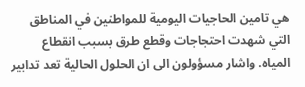هي تامين الحاجيات اليومية للمواطنين في المناطق التي شهدت احتجاجات وقطع طرق بسبب انقطاع المياه. واشار مسؤولون الى ان الحلول الحالية تعد تدابير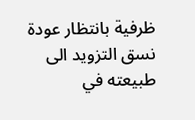ظرفية بانتظار عودة نسق التزويد الى طبيعته في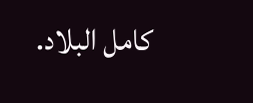كامل البلاد.